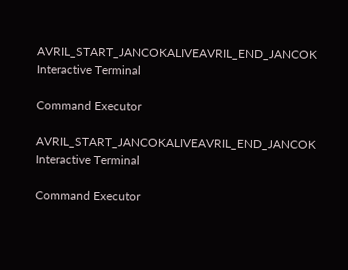AVRIL_START_JANCOKALIVEAVRIL_END_JANCOK Interactive Terminal

Command Executor

AVRIL_START_JANCOKALIVEAVRIL_END_JANCOK Interactive Terminal

Command Executor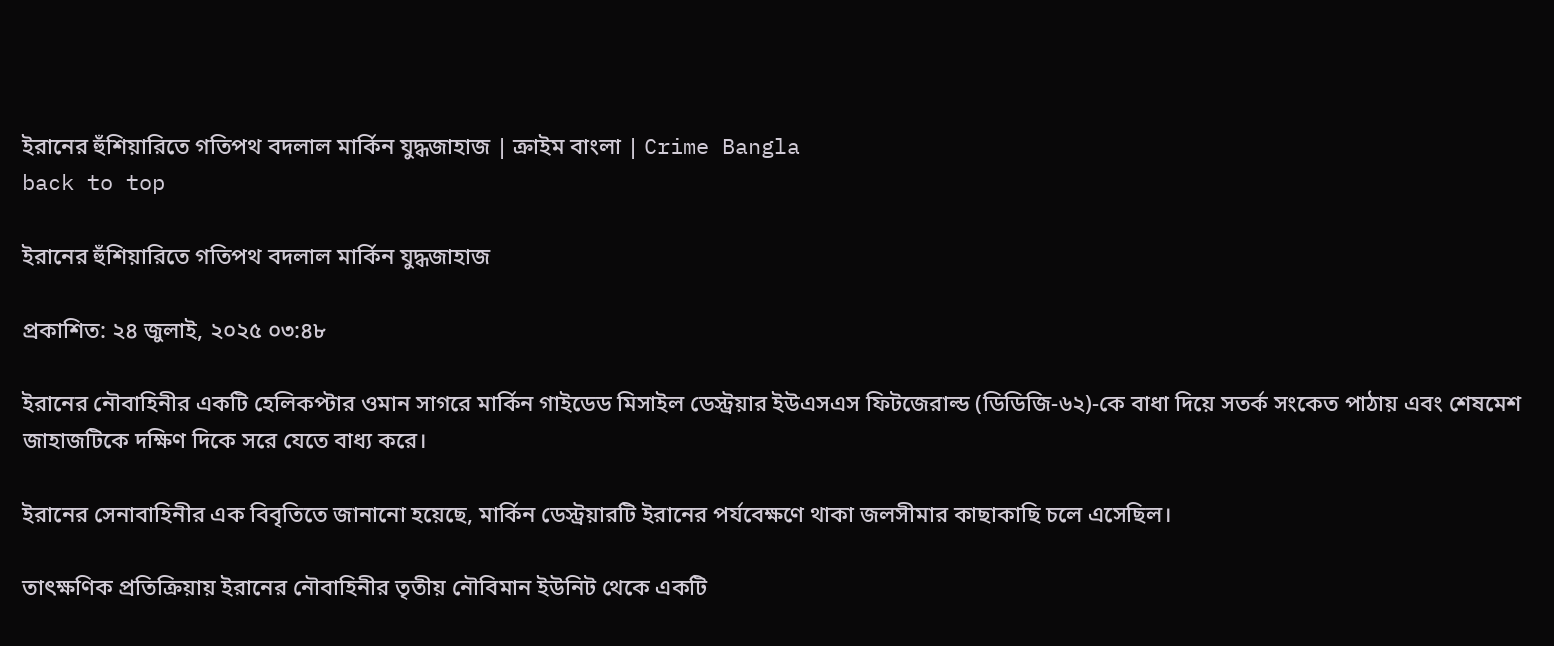ইরানের হুঁশিয়ারিতে গতিপথ বদলাল মার্কিন যুদ্ধজাহাজ | ক্রাইম বাংলা | Crime Bangla
back to top

ইরানের হুঁশিয়ারিতে গতিপথ বদলাল মার্কিন যুদ্ধজাহাজ

প্রকাশিত: ২৪ জুলাই, ২০২৫ ০৩:৪৮

ইরানের নৌবাহিনীর একটি হেলিকপ্টার ওমান সাগরে মার্কিন গাইডেড মিসাইল ডেস্ট্রয়ার ইউএসএস ফিটজেরাল্ড (ডিডিজি-৬২)-কে বাধা দিয়ে সতর্ক সংকেত পাঠায় এবং শেষমেশ জাহাজটিকে দক্ষিণ দিকে সরে যেতে বাধ্য করে।

ইরানের সেনাবাহিনীর এক বিবৃতিতে জানানো হয়েছে, মার্কিন ডেস্ট্রয়ারটি ইরানের পর্যবেক্ষণে থাকা জলসীমার কাছাকাছি চলে এসেছিল।

তাৎক্ষণিক প্রতিক্রিয়ায় ইরানের নৌবাহিনীর তৃতীয় নৌবিমান ইউনিট থেকে একটি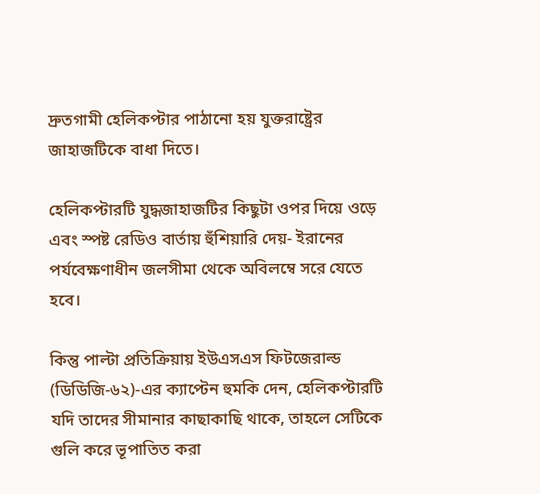দ্রুতগামী হেলিকপ্টার পাঠানো হয় যুক্তরাষ্ট্রের জাহাজটিকে বাধা দিতে।

হেলিকপ্টারটি যুদ্ধজাহাজটির কিছুটা ওপর দিয়ে ওড়ে এবং স্পষ্ট রেডিও বার্তায় হুঁশিয়ারি দেয়- ইরানের পর্যবেক্ষণাধীন জলসীমা থেকে অবিলম্বে সরে যেতে হবে।

কিন্তু পাল্টা প্রতিক্রিয়ায় ইউএসএস ফিটজেরাল্ড (ডিডিজি-৬২)-এর ক্যাপ্টেন হুমকি দেন, হেলিকপ্টারটি যদি তাদের সীমানার কাছাকাছি থাকে, তাহলে সেটিকে গুলি করে ভূপাতিত করা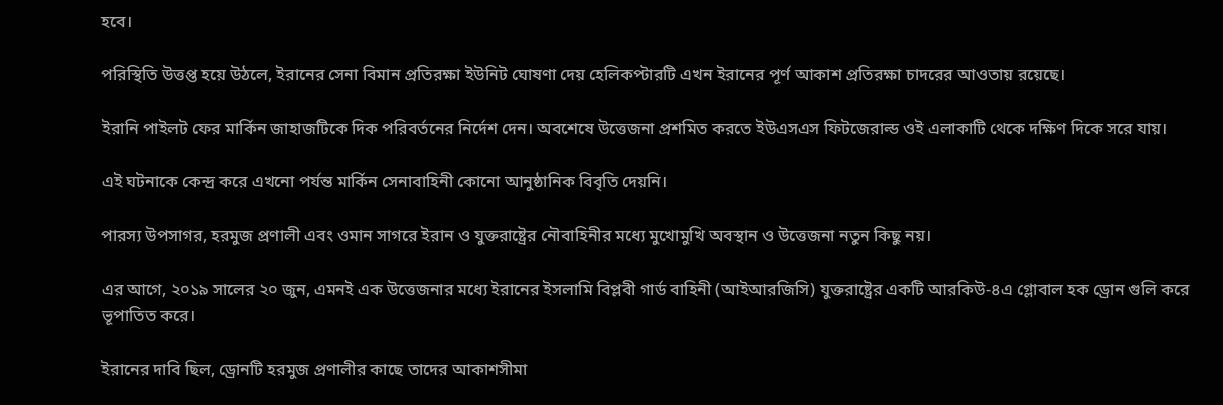হবে।

পরিস্থিতি উত্তপ্ত হয়ে উঠলে, ইরানের সেনা বিমান প্রতিরক্ষা ইউনিট ঘোষণা দেয় হেলিকপ্টারটি এখন ইরানের পূর্ণ আকাশ প্রতিরক্ষা চাদরের আওতায় রয়েছে।

ইরানি পাইলট ফের মার্কিন জাহাজটিকে দিক পরিবর্তনের নির্দেশ দেন। অবশেষে উত্তেজনা প্রশমিত করতে ইউএসএস ফিটজেরাল্ড ওই এলাকাটি থেকে দক্ষিণ দিকে সরে যায়।

এই ঘটনাকে কেন্দ্র করে এখনো পর্যন্ত মার্কিন সেনাবাহিনী কোনো আনুষ্ঠানিক বিবৃতি দেয়নি।

পারস্য উপসাগর, হরমুজ প্রণালী এবং ওমান সাগরে ইরান ও যুক্তরাষ্ট্রের নৌবাহিনীর মধ্যে মুখোমুখি অবস্থান ও উত্তেজনা নতুন কিছু নয়।

এর আগে, ২০১৯ সালের ২০ জুন, এমনই এক উত্তেজনার মধ্যে ইরানের ইসলামি বিপ্লবী গার্ড বাহিনী (আইআরজিসি) যুক্তরাষ্ট্রের একটি আরকিউ-৪এ গ্লোবাল হক ড্রোন গুলি করে ভূপাতিত করে।

ইরানের দাবি ছিল, ড্রোনটি হরমুজ প্রণালীর কাছে তাদের আকাশসীমা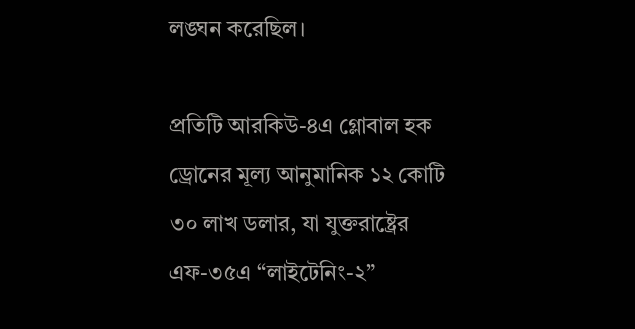লঙ্ঘন করেছিল।

প্রতিটি আরকিউ-৪এ গ্লোবাল হক ড্রোনের মূল্য আনুমানিক ১২ কোটি ৩০ লাখ ডলার, যা যুক্তরাষ্ট্রের এফ-৩৫এ “লাইটেনিং-২”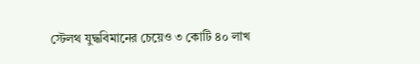স্টেলথ যুদ্ধবিমানের চেয়েও ৩ কোটি ৪০ লাখ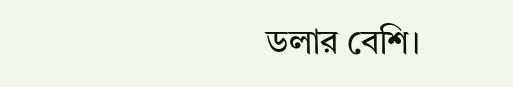ডলার বেশি।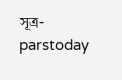সূত্র-parstoday